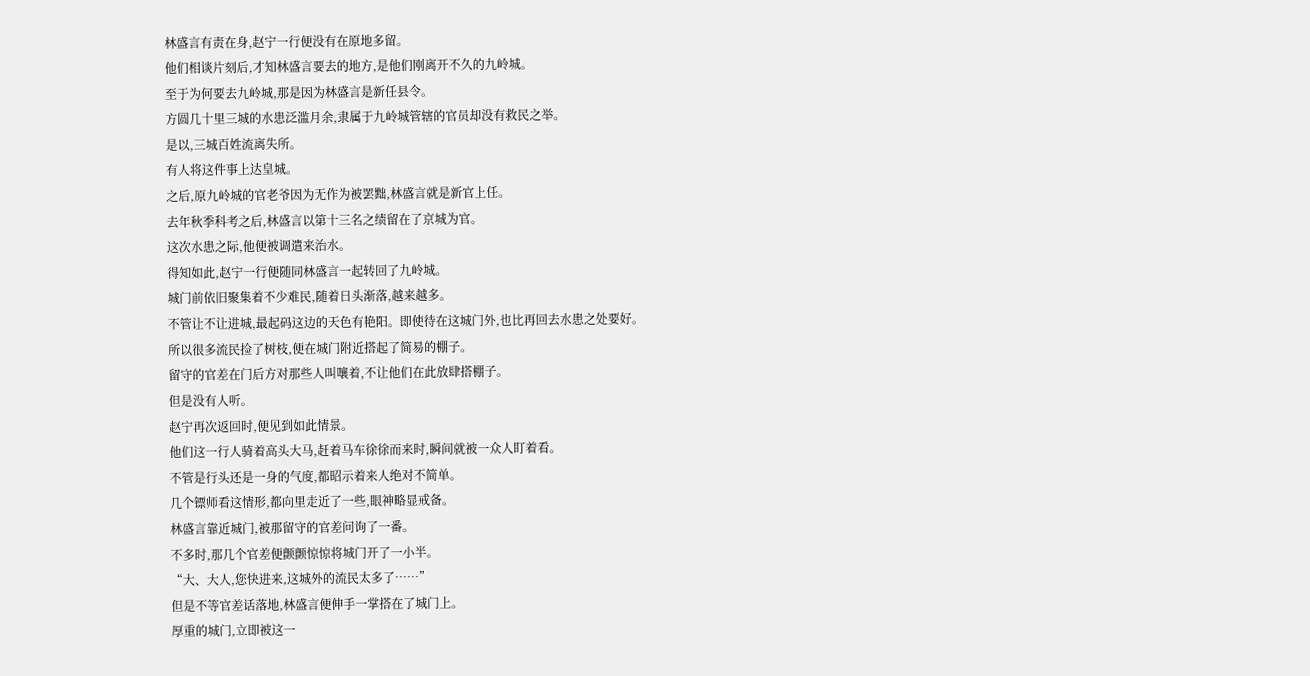林盛言有责在身,赵宁一行便没有在原地多留。
他们相谈片刻后,才知林盛言要去的地方,是他们刚离开不久的九岭城。
至于为何要去九岭城,那是因为林盛言是新任县令。
方圆几十里三城的水患泛滥月余,隶属于九岭城管辖的官员却没有救民之举。
是以,三城百姓流离失所。
有人将这件事上达皇城。
之后,原九岭城的官老爷因为无作为被罢黜,林盛言就是新官上任。
去年秋季科考之后,林盛言以第十三名之绩留在了京城为官。
这次水患之际,他便被调遣来治水。
得知如此,赵宁一行便随同林盛言一起转回了九岭城。
城门前依旧聚集着不少难民,随着日头渐落,越来越多。
不管让不让进城,最起码这边的天色有艳阳。即使待在这城门外,也比再回去水患之处要好。
所以很多流民捡了树枝,便在城门附近搭起了简易的棚子。
留守的官差在门后方对那些人叫嚷着,不让他们在此放肆搭棚子。
但是没有人听。
赵宁再次返回时,便见到如此情景。
他们这一行人骑着高头大马,赶着马车徐徐而来时,瞬间就被一众人盯着看。
不管是行头还是一身的气度,都昭示着来人绝对不简单。
几个镖师看这情形,都向里走近了一些,眼神略显戒备。
林盛言靠近城门,被那留守的官差问询了一番。
不多时,那几个官差便颤颤惊惊将城门开了一小半。
“大、大人,您快进来,这城外的流民太多了……”
但是不等官差话落地,林盛言便伸手一掌搭在了城门上。
厚重的城门,立即被这一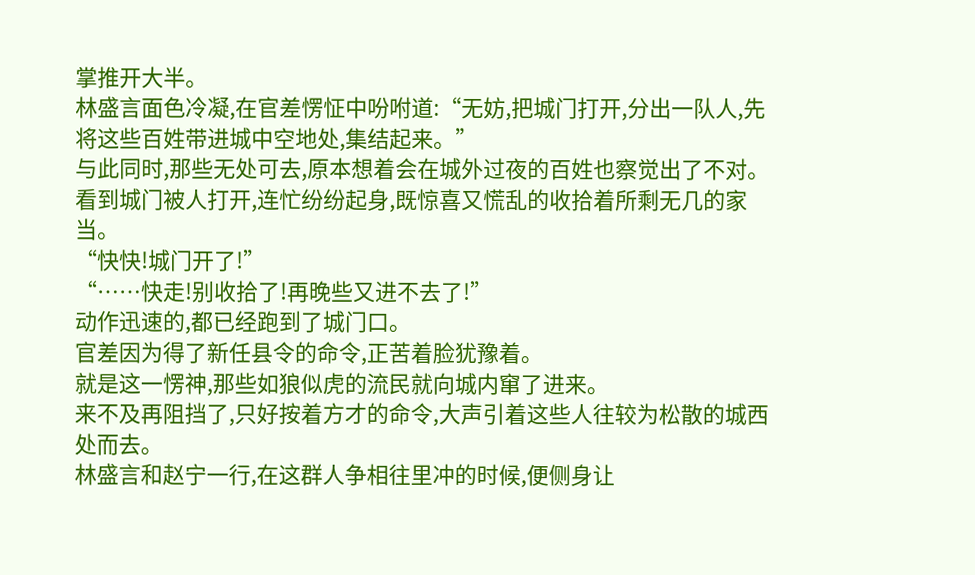掌推开大半。
林盛言面色冷凝,在官差愣怔中吩咐道:“无妨,把城门打开,分出一队人,先将这些百姓带进城中空地处,集结起来。”
与此同时,那些无处可去,原本想着会在城外过夜的百姓也察觉出了不对。
看到城门被人打开,连忙纷纷起身,既惊喜又慌乱的收拾着所剩无几的家当。
“快快!城门开了!”
“……快走!别收拾了!再晚些又进不去了!”
动作迅速的,都已经跑到了城门口。
官差因为得了新任县令的命令,正苦着脸犹豫着。
就是这一愣神,那些如狼似虎的流民就向城内窜了进来。
来不及再阻挡了,只好按着方才的命令,大声引着这些人往较为松散的城西处而去。
林盛言和赵宁一行,在这群人争相往里冲的时候,便侧身让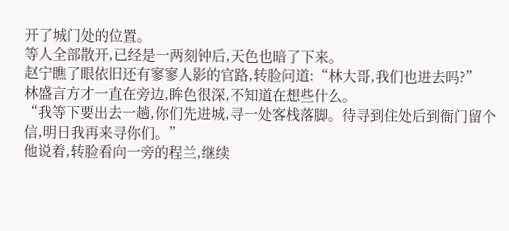开了城门处的位置。
等人全部散开,已经是一两刻钟后,天色也暗了下来。
赵宁瞧了眼依旧还有寥寥人影的官路,转脸问道:“林大哥,我们也进去吗?”
林盛言方才一直在旁边,眸色很深,不知道在想些什么。
“我等下要出去一趟,你们先进城,寻一处客栈落脚。待寻到住处后到衙门留个信,明日我再来寻你们。”
他说着,转脸看向一旁的程兰,继续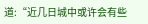道:“近几日城中或许会有些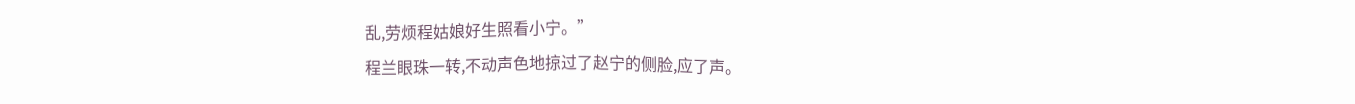乱,劳烦程姑娘好生照看小宁。”
程兰眼珠一转,不动声色地掠过了赵宁的侧脸,应了声。